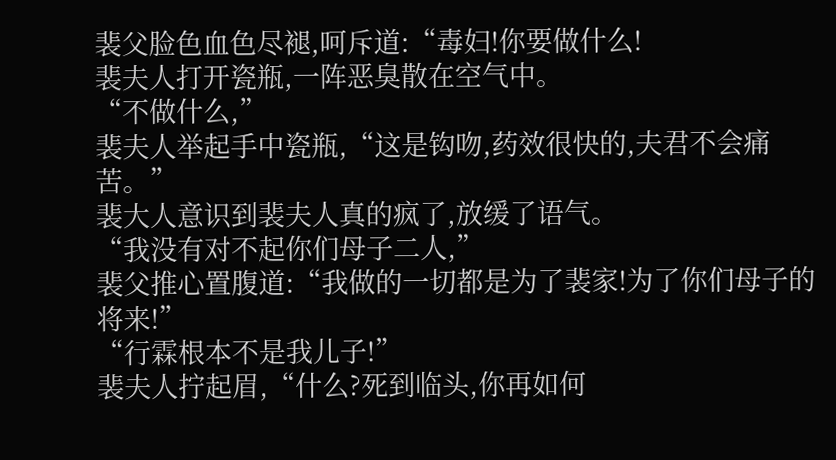裴父脸色血色尽褪,呵斥道:“毒妇!你要做什么!
裴夫人打开瓷瓶,一阵恶臭散在空气中。
“不做什么,”
裴夫人举起手中瓷瓶,“这是钩吻,药效很快的,夫君不会痛苦。”
裴大人意识到裴夫人真的疯了,放缓了语气。
“我没有对不起你们母子二人,”
裴父推心置腹道:“我做的一切都是为了裴家!为了你们母子的将来!”
“行霖根本不是我儿子!”
裴夫人拧起眉,“什么?死到临头,你再如何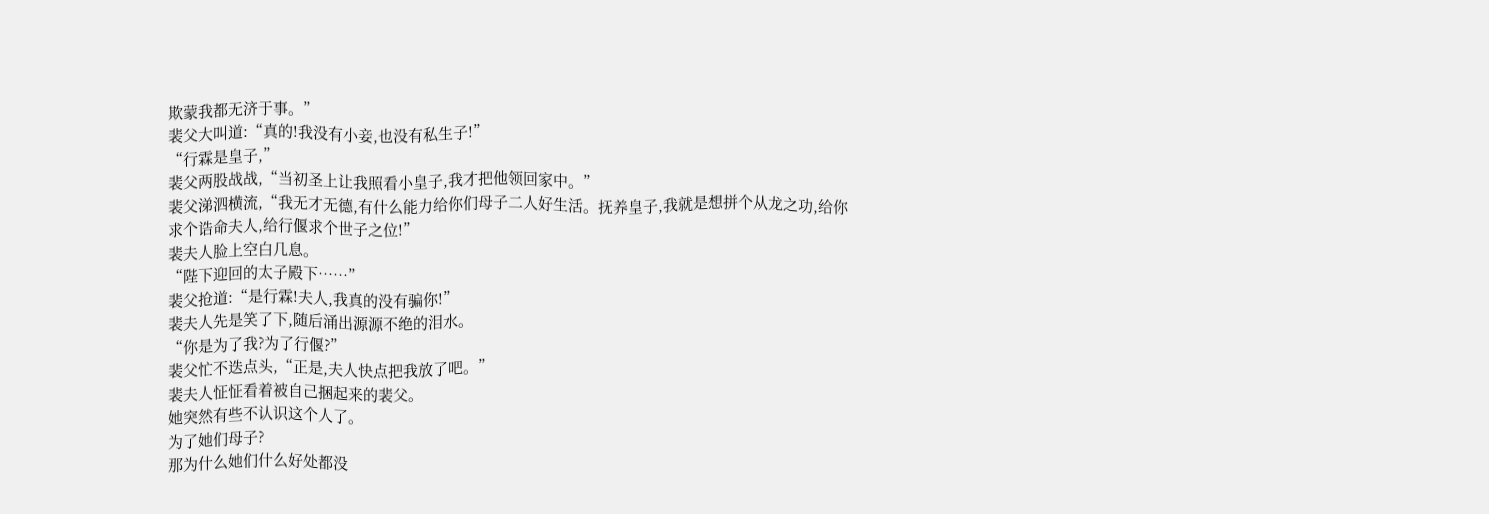欺蒙我都无济于事。”
裴父大叫道:“真的!我没有小妾,也没有私生子!”
“行霖是皇子,”
裴父两股战战,“当初圣上让我照看小皇子,我才把他领回家中。”
裴父涕泗横流,“我无才无德,有什么能力给你们母子二人好生活。抚养皇子,我就是想拼个从龙之功,给你求个诰命夫人,给行偃求个世子之位!”
裴夫人脸上空白几息。
“陛下迎回的太子殿下……”
裴父抢道:“是行霖!夫人,我真的没有骗你!”
裴夫人先是笑了下,随后涌出源源不绝的泪水。
“你是为了我?为了行偃?”
裴父忙不迭点头,“正是,夫人快点把我放了吧。”
裴夫人怔怔看着被自己捆起来的裴父。
她突然有些不认识这个人了。
为了她们母子?
那为什么她们什么好处都没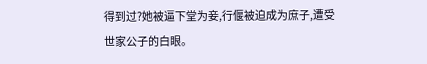得到过?她被逼下堂为妾,行偃被迫成为庶子,遭受世家公子的白眼。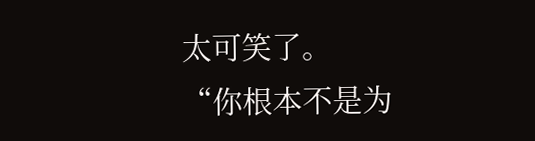太可笑了。
“你根本不是为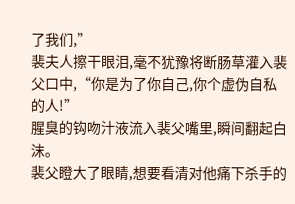了我们,”
裴夫人擦干眼泪,毫不犹豫将断肠草灌入裴父口中,“你是为了你自己,你个虚伪自私的人!”
腥臭的钩吻汁液流入裴父嘴里,瞬间翻起白沫。
裴父瞪大了眼睛,想要看清对他痛下杀手的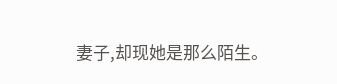妻子,却现她是那么陌生。